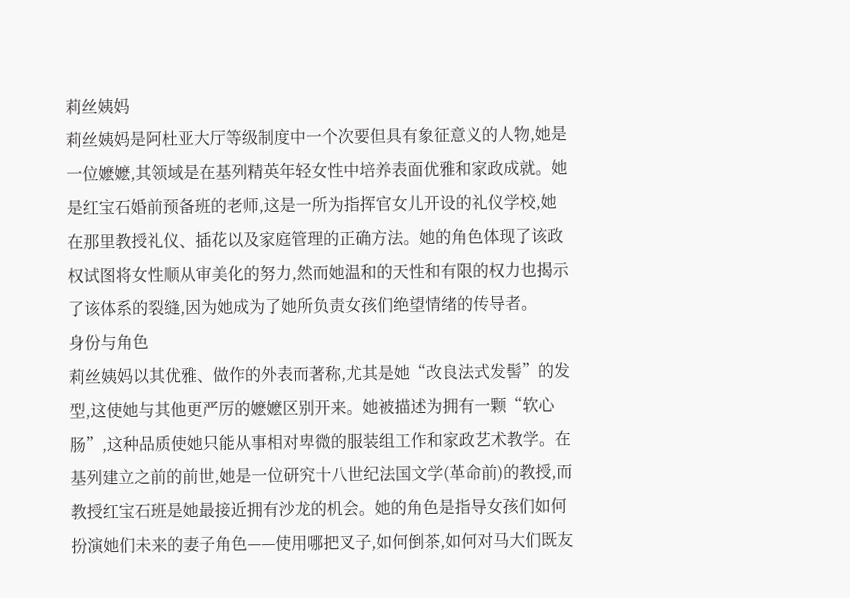莉丝姨妈
莉丝姨妈是阿杜亚大厅等级制度中一个次要但具有象征意义的人物,她是一位嬷嬷,其领域是在基列精英年轻女性中培养表面优雅和家政成就。她是红宝石婚前预备班的老师,这是一所为指挥官女儿开设的礼仪学校,她在那里教授礼仪、插花以及家庭管理的正确方法。她的角色体现了该政权试图将女性顺从审美化的努力,然而她温和的天性和有限的权力也揭示了该体系的裂缝,因为她成为了她所负责女孩们绝望情绪的传导者。
身份与角色
莉丝姨妈以其优雅、做作的外表而著称,尤其是她“改良法式发髻”的发型,这使她与其他更严厉的嬷嬷区别开来。她被描述为拥有一颗“软心肠”,这种品质使她只能从事相对卑微的服装组工作和家政艺术教学。在基列建立之前的前世,她是一位研究十八世纪法国文学(革命前)的教授,而教授红宝石班是她最接近拥有沙龙的机会。她的角色是指导女孩们如何扮演她们未来的妻子角色——使用哪把叉子,如何倒茶,如何对马大们既友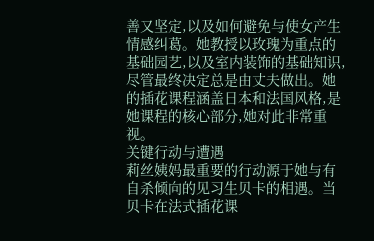善又坚定,以及如何避免与使女产生情感纠葛。她教授以玫瑰为重点的基础园艺,以及室内装饰的基础知识,尽管最终决定总是由丈夫做出。她的插花课程涵盖日本和法国风格,是她课程的核心部分,她对此非常重视。
关键行动与遭遇
莉丝姨妈最重要的行动源于她与有自杀倾向的见习生贝卡的相遇。当贝卡在法式插花课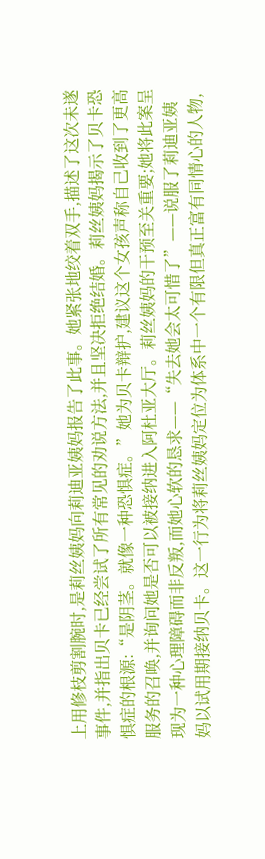上用修枝剪割腕时,是莉丝姨妈向莉迪亚姨妈报告了此事。她紧张地绞着双手,描述了这次未遂事件,并指出贝卡已经尝试了所有常见的劝说方法,并且坚决拒绝结婚。莉丝姨妈揭示了贝卡恐惧症的根源:“是阴茎。就像一种恐惧症。”她为贝卡辩护,建议这个女孩声称自己收到了更高服务的召唤,并询问她是否可以被接纳进入阿杜亚大厅。莉丝姨妈的干预至关重要;她将此案呈现为一种心理障碍而非反叛,而她心软的恳求——“失去她会太可惜了”——说服了莉迪亚姨妈以试用期接纳贝卡。这一行为将莉丝姨妈定位为体系中一个有限但真正富有同情心的人物,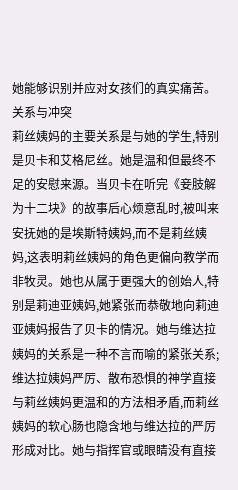她能够识别并应对女孩们的真实痛苦。
关系与冲突
莉丝姨妈的主要关系是与她的学生,特别是贝卡和艾格尼丝。她是温和但最终不足的安慰来源。当贝卡在听完《妾肢解为十二块》的故事后心烦意乱时,被叫来安抚她的是埃斯特姨妈,而不是莉丝姨妈,这表明莉丝姨妈的角色更偏向教学而非牧灵。她也从属于更强大的创始人,特别是莉迪亚姨妈,她紧张而恭敬地向莉迪亚姨妈报告了贝卡的情况。她与维达拉姨妈的关系是一种不言而喻的紧张关系;维达拉姨妈严厉、散布恐惧的神学直接与莉丝姨妈更温和的方法相矛盾,而莉丝姨妈的软心肠也隐含地与维达拉的严厉形成对比。她与指挥官或眼睛没有直接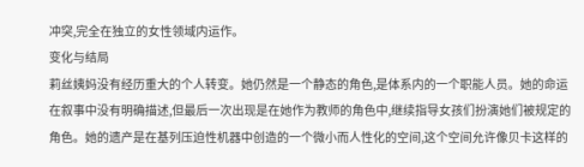冲突,完全在独立的女性领域内运作。
变化与结局
莉丝姨妈没有经历重大的个人转变。她仍然是一个静态的角色,是体系内的一个职能人员。她的命运在叙事中没有明确描述,但最后一次出现是在她作为教师的角色中,继续指导女孩们扮演她们被规定的角色。她的遗产是在基列压迫性机器中创造的一个微小而人性化的空间,这个空间允许像贝卡这样的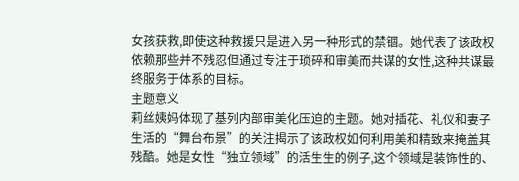女孩获救,即使这种救援只是进入另一种形式的禁锢。她代表了该政权依赖那些并不残忍但通过专注于琐碎和审美而共谋的女性,这种共谋最终服务于体系的目标。
主题意义
莉丝姨妈体现了基列内部审美化压迫的主题。她对插花、礼仪和妻子生活的“舞台布景”的关注揭示了该政权如何利用美和精致来掩盖其残酷。她是女性“独立领域”的活生生的例子,这个领域是装饰性的、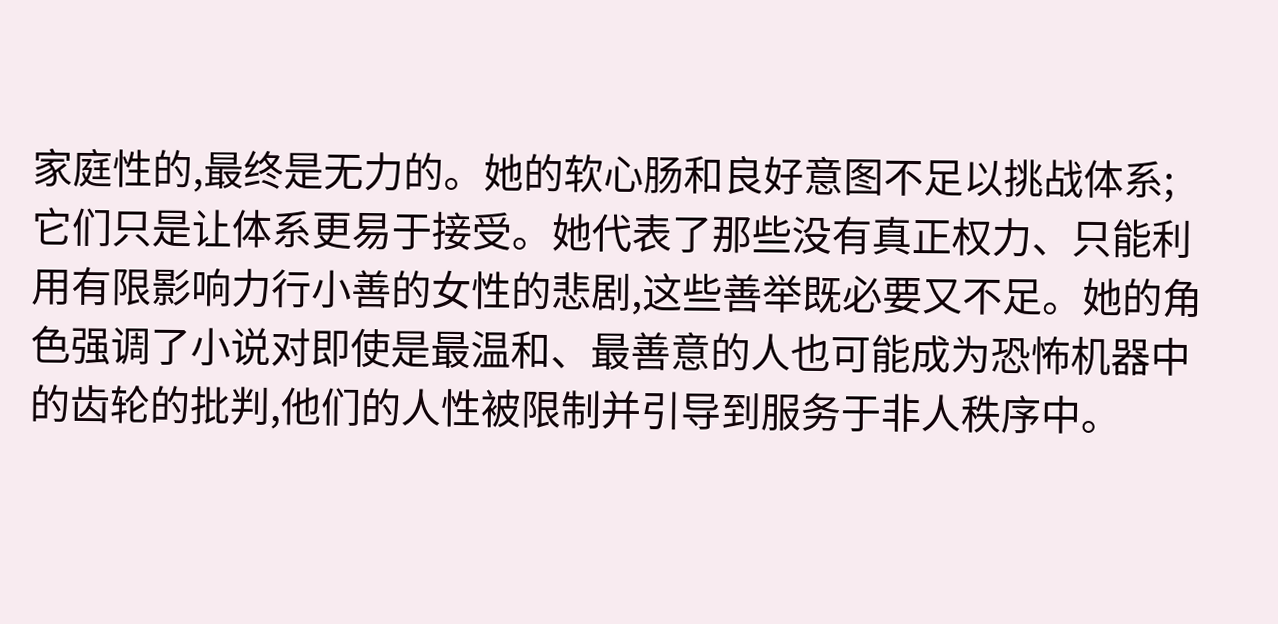家庭性的,最终是无力的。她的软心肠和良好意图不足以挑战体系;它们只是让体系更易于接受。她代表了那些没有真正权力、只能利用有限影响力行小善的女性的悲剧,这些善举既必要又不足。她的角色强调了小说对即使是最温和、最善意的人也可能成为恐怖机器中的齿轮的批判,他们的人性被限制并引导到服务于非人秩序中。